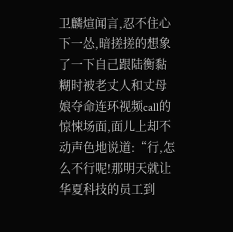卫麟煊闻言,忍不住心下一怂,暗搓搓的想象了一下自己跟陆衡黏糊时被老丈人和丈母娘夺命连环视频call的惊悚场面,面儿上却不动声色地说道:“行,怎么不行呢!那明天就让华夏科技的员工到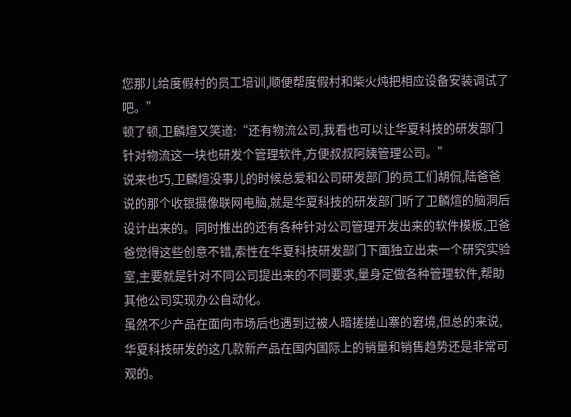您那儿给度假村的员工培训,顺便帮度假村和柴火炖把相应设备安装调试了吧。”
顿了顿,卫麟煊又笑道:“还有物流公司,我看也可以让华夏科技的研发部门针对物流这一块也研发个管理软件,方便叔叔阿姨管理公司。”
说来也巧,卫麟煊没事儿的时候总爱和公司研发部门的员工们胡侃,陆爸爸说的那个收银摄像联网电脑,就是华夏科技的研发部门听了卫麟煊的脑洞后设计出来的。同时推出的还有各种针对公司管理开发出来的软件模板,卫爸爸觉得这些创意不错,索性在华夏科技研发部门下面独立出来一个研究实验室,主要就是针对不同公司提出来的不同要求,量身定做各种管理软件,帮助其他公司实现办公自动化。
虽然不少产品在面向市场后也遇到过被人暗搓搓山寨的窘境,但总的来说,华夏科技研发的这几款新产品在国内国际上的销量和销售趋势还是非常可观的。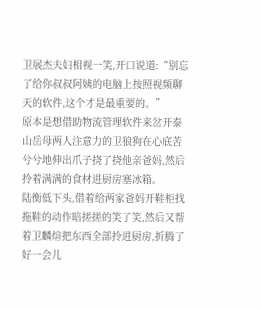卫展杰夫妇相视一笑,开口说道:“别忘了给你叔叔阿姨的电脑上按照视频聊天的软件,这个才是最重要的。”
原本是想借助物流管理软件来岔开泰山岳母两人注意力的卫狼狗在心底苦兮兮地伸出爪子挠了挠他亲爸妈,然后拎着满满的食材进厨房塞冰箱。
陆衡低下头,借着给两家爸妈开鞋柜找拖鞋的动作暗搓搓的笑了笑,然后又帮着卫麟煊把东西全部拎进厨房,折腾了好一会儿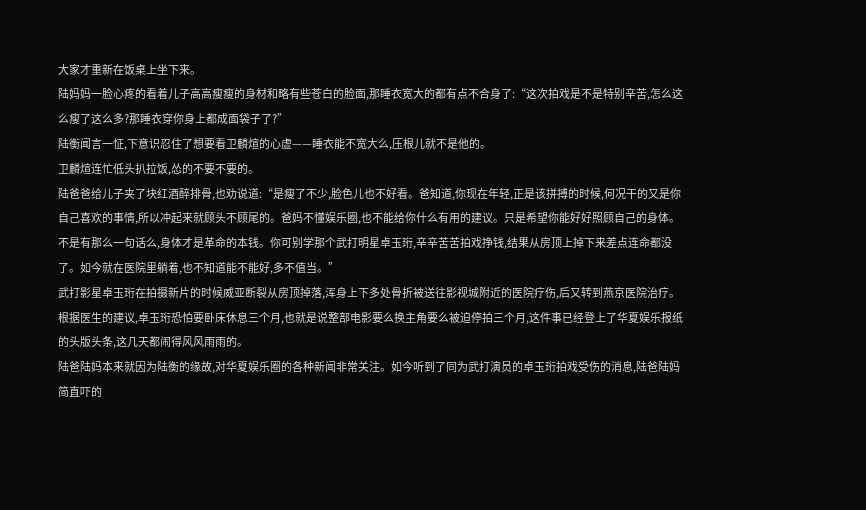大家才重新在饭桌上坐下来。
陆妈妈一脸心疼的看着儿子高高瘦瘦的身材和略有些苍白的脸面,那睡衣宽大的都有点不合身了:“这次拍戏是不是特别辛苦,怎么这么瘦了这么多?那睡衣穿你身上都成面袋子了?”
陆衡闻言一怔,下意识忍住了想要看卫麟煊的心虚——睡衣能不宽大么,压根儿就不是他的。
卫麟煊连忙低头扒拉饭,怂的不要不要的。
陆爸爸给儿子夹了块红酒醉排骨,也劝说道:“是瘦了不少,脸色儿也不好看。爸知道,你现在年轻,正是该拼搏的时候,何况干的又是你自己喜欢的事情,所以冲起来就顾头不顾尾的。爸妈不懂娱乐圈,也不能给你什么有用的建议。只是希望你能好好照顾自己的身体。不是有那么一句话么,身体才是革命的本钱。你可别学那个武打明星卓玉珩,辛辛苦苦拍戏挣钱,结果从房顶上掉下来差点连命都没了。如今就在医院里躺着,也不知道能不能好,多不值当。”
武打影星卓玉珩在拍摄新片的时候威亚断裂从房顶掉落,浑身上下多处骨折被送往影视城附近的医院疗伤,后又转到燕京医院治疗。根据医生的建议,卓玉珩恐怕要卧床休息三个月,也就是说整部电影要么换主角要么被迫停拍三个月,这件事已经登上了华夏娱乐报纸的头版头条,这几天都闹得风风雨雨的。
陆爸陆妈本来就因为陆衡的缘故,对华夏娱乐圈的各种新闻非常关注。如今听到了同为武打演员的卓玉珩拍戏受伤的消息,陆爸陆妈简直吓的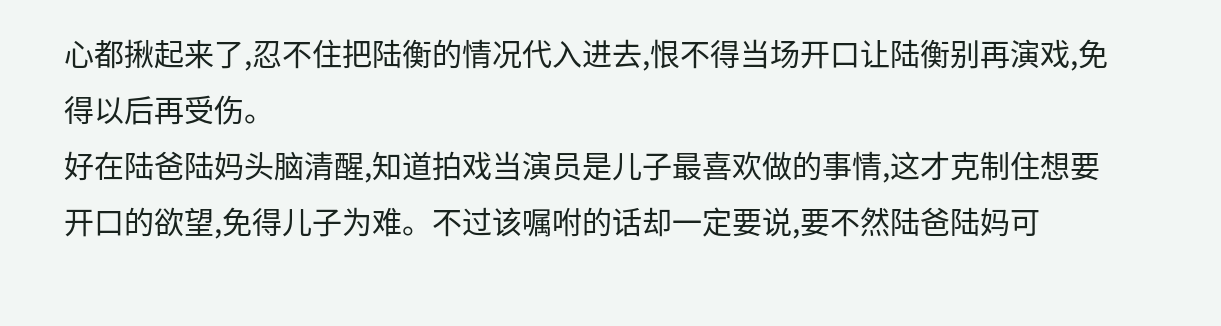心都揪起来了,忍不住把陆衡的情况代入进去,恨不得当场开口让陆衡别再演戏,免得以后再受伤。
好在陆爸陆妈头脑清醒,知道拍戏当演员是儿子最喜欢做的事情,这才克制住想要开口的欲望,免得儿子为难。不过该嘱咐的话却一定要说,要不然陆爸陆妈可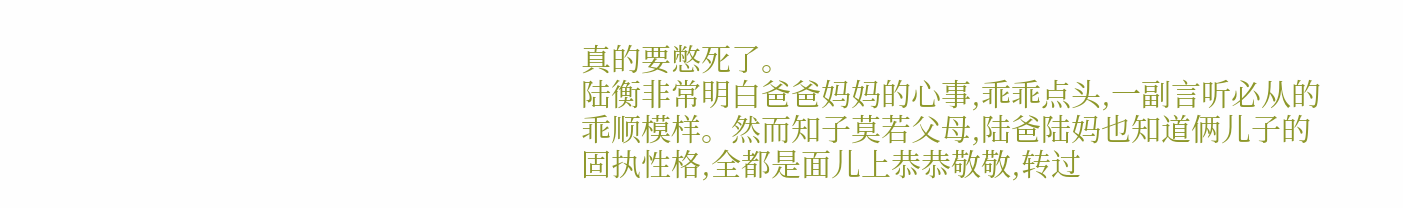真的要憋死了。
陆衡非常明白爸爸妈妈的心事,乖乖点头,一副言听必从的乖顺模样。然而知子莫若父母,陆爸陆妈也知道俩儿子的固执性格,全都是面儿上恭恭敬敬,转过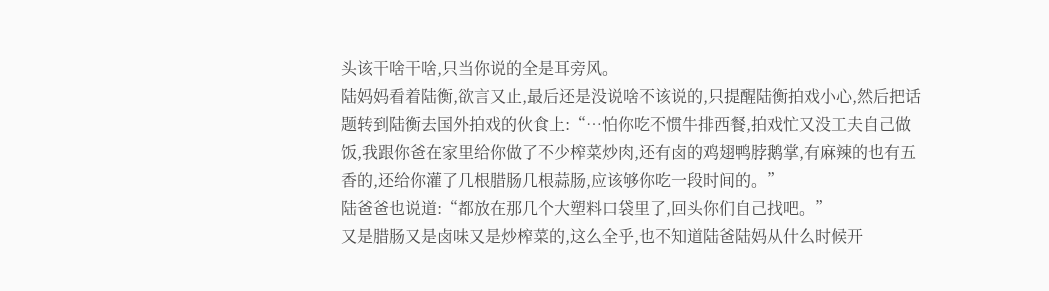头该干啥干啥,只当你说的全是耳旁风。
陆妈妈看着陆衡,欲言又止,最后还是没说啥不该说的,只提醒陆衡拍戏小心,然后把话题转到陆衡去国外拍戏的伙食上:“…怕你吃不惯牛排西餐,拍戏忙又没工夫自己做饭,我跟你爸在家里给你做了不少榨菜炒肉,还有卤的鸡翅鸭脖鹅掌,有麻辣的也有五香的,还给你灌了几根腊肠几根蒜肠,应该够你吃一段时间的。”
陆爸爸也说道:“都放在那几个大塑料口袋里了,回头你们自己找吧。”
又是腊肠又是卤味又是炒榨菜的,这么全乎,也不知道陆爸陆妈从什么时候开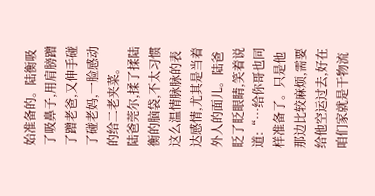始准备的。陆衡吸了吸鼻子,用肩膀蹭了蹭老爸,又伸手碰了碰老妈,一脸感动的给二老夹菜。
陆爸莞尔,揉了揉陆衡的脑袋,不太习惯这么温情脉脉的表达感情,尤其是当着外人的面儿。陆爸眨了眨眼睛,笑着说道:“…给你哥也同样准备了。只是他那边比较麻烦,需要给他空运过去,好在咱们家就是干物流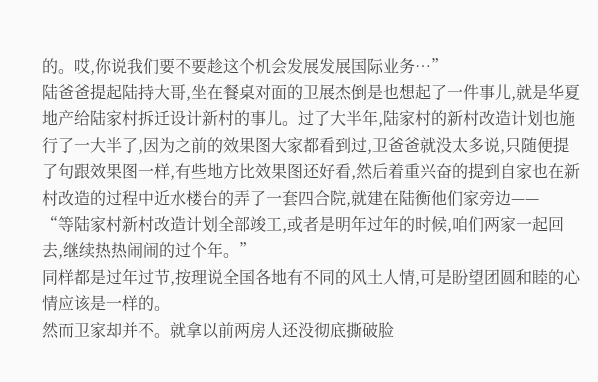的。哎,你说我们要不要趁这个机会发展发展国际业务…”
陆爸爸提起陆持大哥,坐在餐桌对面的卫展杰倒是也想起了一件事儿,就是华夏地产给陆家村拆迁设计新村的事儿。过了大半年,陆家村的新村改造计划也施行了一大半了,因为之前的效果图大家都看到过,卫爸爸就没太多说,只随便提了句跟效果图一样,有些地方比效果图还好看,然后着重兴奋的提到自家也在新村改造的过程中近水楼台的弄了一套四合院,就建在陆衡他们家旁边——
“等陆家村新村改造计划全部竣工,或者是明年过年的时候,咱们两家一起回去,继续热热闹闹的过个年。”
同样都是过年过节,按理说全国各地有不同的风土人情,可是盼望团圆和睦的心情应该是一样的。
然而卫家却并不。就拿以前两房人还没彻底撕破脸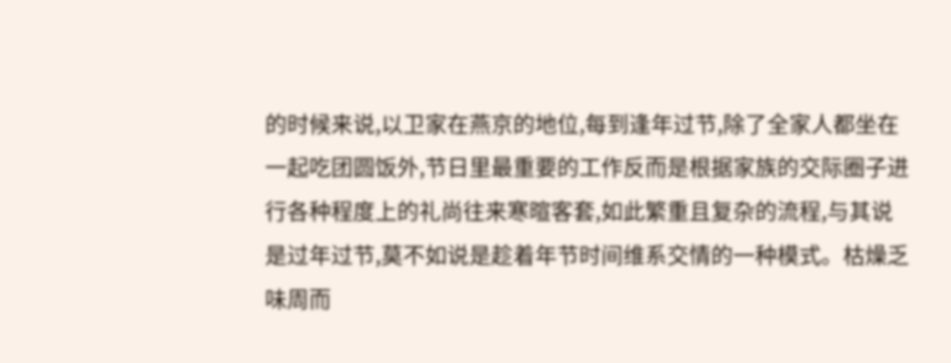的时候来说,以卫家在燕京的地位,每到逢年过节,除了全家人都坐在一起吃团圆饭外,节日里最重要的工作反而是根据家族的交际圈子进行各种程度上的礼尚往来寒暄客套,如此繁重且复杂的流程,与其说是过年过节,莫不如说是趁着年节时间维系交情的一种模式。枯燥乏味周而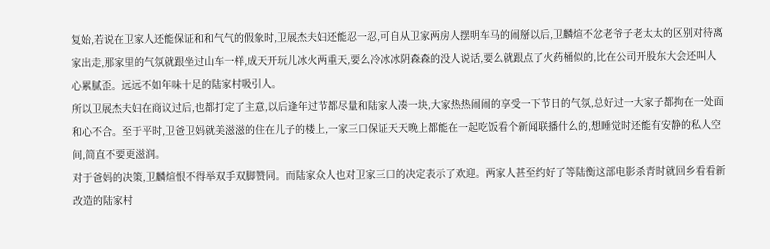复始,若说在卫家人还能保证和和气气的假象时,卫展杰夫妇还能忍一忍,可自从卫家两房人摆明车马的闹掰以后,卫麟煊不忿老爷子老太太的区别对待离家出走,那家里的气氛就跟坐过山车一样,成天开玩儿冰火两重天,要么冷冰冰阴森森的没人说话,要么就跟点了火药桶似的,比在公司开股东大会还叫人心累腻歪。远远不如年味十足的陆家村吸引人。
所以卫展杰夫妇在商议过后,也都打定了主意,以后逢年过节都尽量和陆家人凑一块,大家热热闹闹的享受一下节日的气氛,总好过一大家子都拘在一处面和心不合。至于平时,卫爸卫妈就美滋滋的住在儿子的楼上,一家三口保证天天晚上都能在一起吃饭看个新闻联播什么的,想睡觉时还能有安静的私人空间,简直不要更滋润。
对于爸妈的决策,卫麟煊恨不得举双手双脚赞同。而陆家众人也对卫家三口的决定表示了欢迎。两家人甚至约好了等陆衡这部电影杀青时就回乡看看新改造的陆家村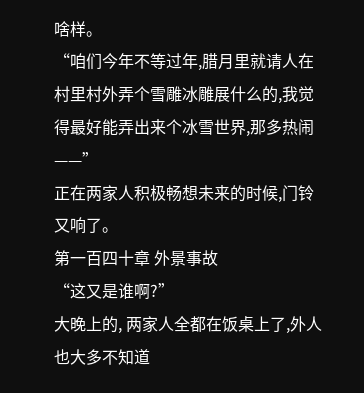啥样。
“咱们今年不等过年,腊月里就请人在村里村外弄个雪雕冰雕展什么的,我觉得最好能弄出来个冰雪世界,那多热闹——”
正在两家人积极畅想未来的时候,门铃又响了。
第一百四十章 外景事故
“这又是谁啊?”
大晚上的, 两家人全都在饭桌上了,外人也大多不知道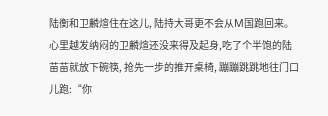陆衡和卫麟煊住在这儿, 陆持大哥更不会从M国跑回来。心里越发纳闷的卫麟煊还没来得及起身,吃了个半饱的陆苗苗就放下碗筷, 抢先一步的推开桌椅, 蹦蹦跳跳地往门口儿跑:“你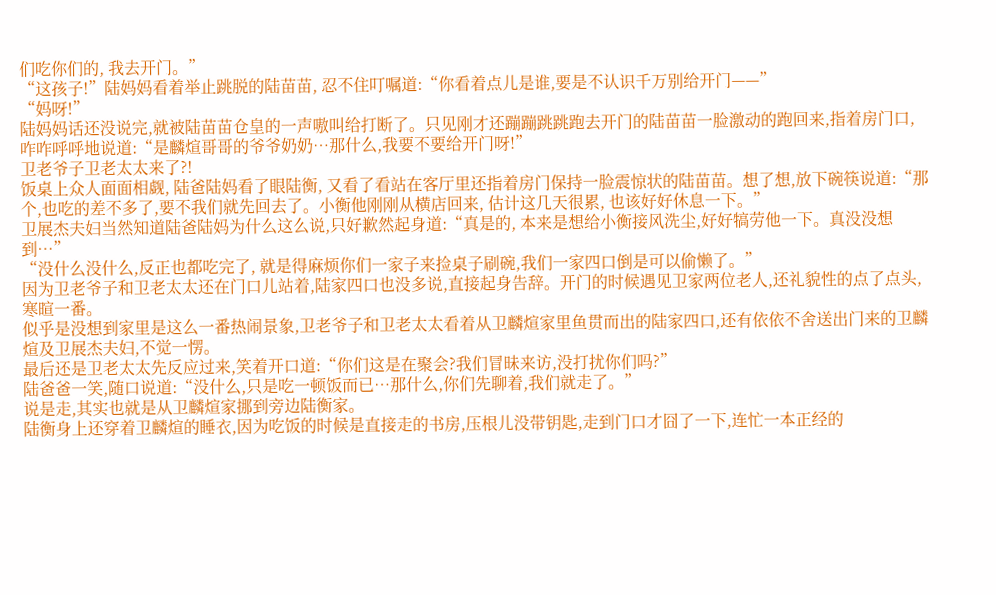们吃你们的, 我去开门。”
“这孩子!”陆妈妈看着举止跳脱的陆苗苗, 忍不住叮嘱道:“你看着点儿是谁,要是不认识千万别给开门——”
“妈呀!”
陆妈妈话还没说完,就被陆苗苗仓皇的一声嗷叫给打断了。只见刚才还蹦蹦跳跳跑去开门的陆苗苗一脸激动的跑回来,指着房门口, 咋咋呼呼地说道:“是麟煊哥哥的爷爷奶奶…那什么,我要不要给开门呀!”
卫老爷子卫老太太来了?!
饭桌上众人面面相觑, 陆爸陆妈看了眼陆衡, 又看了看站在客厅里还指着房门保持一脸震惊状的陆苗苗。想了想,放下碗筷说道:“那个,也吃的差不多了,要不我们就先回去了。小衡他刚刚从横店回来, 估计这几天很累, 也该好好休息一下。”
卫展杰夫妇当然知道陆爸陆妈为什么这么说,只好歉然起身道:“真是的, 本来是想给小衡接风洗尘,好好犒劳他一下。真没没想到…”
“没什么没什么,反正也都吃完了, 就是得麻烦你们一家子来捡桌子刷碗,我们一家四口倒是可以偷懒了。”
因为卫老爷子和卫老太太还在门口儿站着,陆家四口也没多说,直接起身告辞。开门的时候遇见卫家两位老人,还礼貌性的点了点头,寒暄一番。
似乎是没想到家里是这么一番热闹景象,卫老爷子和卫老太太看着从卫麟煊家里鱼贯而出的陆家四口,还有依依不舍送出门来的卫麟煊及卫展杰夫妇,不觉一愣。
最后还是卫老太太先反应过来,笑着开口道:“你们这是在聚会?我们冒昧来访,没打扰你们吗?”
陆爸爸一笑,随口说道:“没什么,只是吃一顿饭而已…那什么,你们先聊着,我们就走了。”
说是走,其实也就是从卫麟煊家挪到旁边陆衡家。
陆衡身上还穿着卫麟煊的睡衣,因为吃饭的时候是直接走的书房,压根儿没带钥匙,走到门口才囧了一下,连忙一本正经的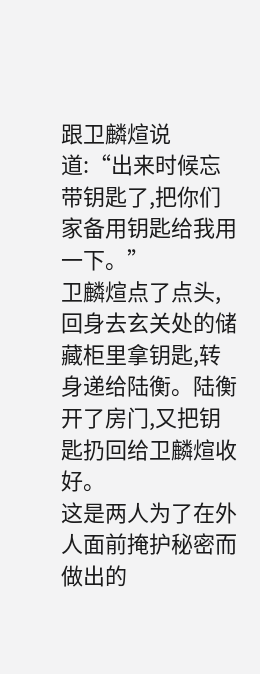跟卫麟煊说道:“出来时候忘带钥匙了,把你们家备用钥匙给我用一下。”
卫麟煊点了点头,回身去玄关处的储藏柜里拿钥匙,转身递给陆衡。陆衡开了房门,又把钥匙扔回给卫麟煊收好。
这是两人为了在外人面前掩护秘密而做出的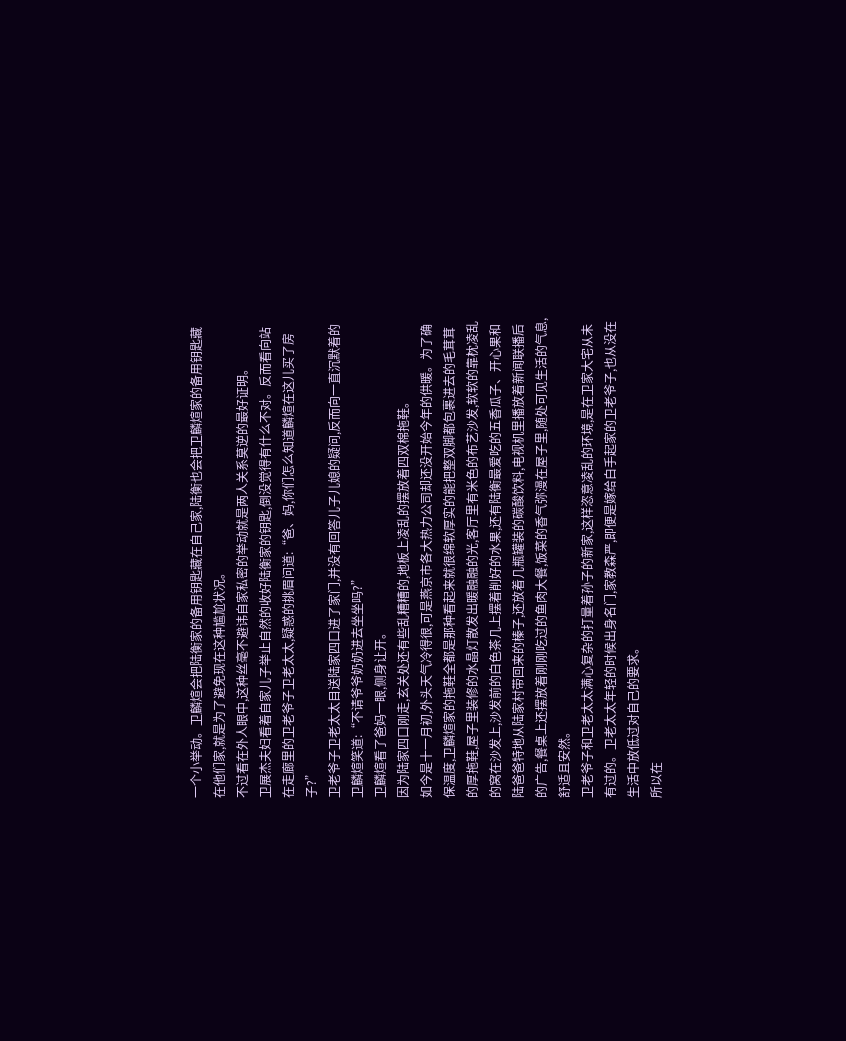一个小举动。卫麟煊会把陆衡家的备用钥匙藏在自己家,陆衡也会把卫麟煊家的备用钥匙藏在他们家,就是为了避免现在这种尴尬状况。
不过看在外人眼中,这种丝毫不避讳自家私密的举动就是两人关系莫逆的最好证明。
卫展杰夫妇看着自家儿子举止自然的收好陆衡家的钥匙,倒没觉得有什么不对。反而看向站在走廊里的卫老爷子卫老太太,疑惑的挑眉问道:“爸、妈,你们怎么知道麟煊在这儿买了房子?”
卫老爷子卫老太太目送陆家四口进了家门,并没有回答儿子儿媳的疑问,反而向一直沉默着的卫麟煊笑道:“不请爷爷奶奶进去坐坐吗?”
卫麟煊看了爸妈一眼,侧身让开。
因为陆家四口刚走,玄关处还有些乱糟糟的,地板上凌乱的摆放着四双棉拖鞋。
如今是十一月初,外头天气冷得很,可是燕京市各大热力公司却还没开始今年的供暖。为了确保温度,卫麟煊家的拖鞋全都是那种看起来就很绵软厚实的能把整双脚都包裹进去的毛茸茸的厚拖鞋,屋子里装修的水晶灯散发出暖融融的光,客厅里有米色的布艺沙发,软软的靠枕凌乱的窝在沙发上,沙发前的白色茶几上摆着削好的水果,还有陆衡最爱吃的五香瓜子、开心果和陆爸爸特地从陆家村带回来的榛子,还放着几瓶罐装的碳酸饮料,电视机里播放着新闻联播后的广告,餐桌上还摆放着刚刚吃过的鱼肉大餐,饭菜的香气弥漫在屋子里,随处可见生活的气息,舒适且安然。
卫老爷子和卫老太太满心复杂的打量着孙子的新家,这样恣意凌乱的环境,是在卫家大宅从未有过的。卫老太太年轻的时候出身名门,家教森严,即便是嫁给白手起家的卫老爷子,也从没在生活中放低过对自己的要求。
所以在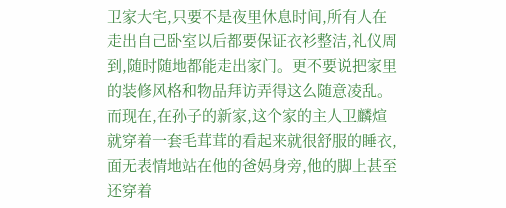卫家大宅,只要不是夜里休息时间,所有人在走出自己卧室以后都要保证衣衫整洁,礼仪周到,随时随地都能走出家门。更不要说把家里的装修风格和物品拜访弄得这么随意凌乱。
而现在,在孙子的新家,这个家的主人卫麟煊就穿着一套毛茸茸的看起来就很舒服的睡衣,面无表情地站在他的爸妈身旁,他的脚上甚至还穿着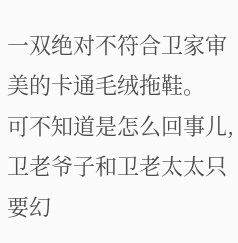一双绝对不符合卫家审美的卡通毛绒拖鞋。
可不知道是怎么回事儿,卫老爷子和卫老太太只要幻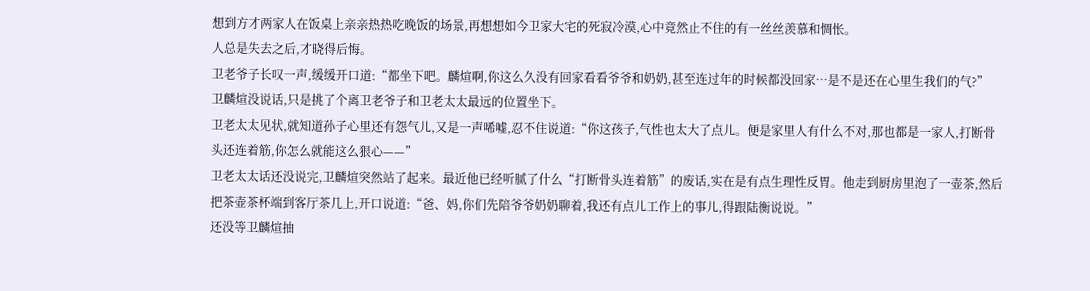想到方才两家人在饭桌上亲亲热热吃晚饭的场景,再想想如今卫家大宅的死寂冷漠,心中竟然止不住的有一丝丝羡慕和惆怅。
人总是失去之后,才晓得后悔。
卫老爷子长叹一声,缓缓开口道:“都坐下吧。麟煊啊,你这么久没有回家看看爷爷和奶奶,甚至连过年的时候都没回家…是不是还在心里生我们的气?”
卫麟煊没说话,只是挑了个离卫老爷子和卫老太太最远的位置坐下。
卫老太太见状,就知道孙子心里还有怨气儿,又是一声唏嘘,忍不住说道:“你这孩子,气性也太大了点儿。便是家里人有什么不对,那也都是一家人,打断骨头还连着筋,你怎么就能这么狠心——”
卫老太太话还没说完,卫麟煊突然站了起来。最近他已经听腻了什么“打断骨头连着筋”的废话,实在是有点生理性反胃。他走到厨房里泡了一壶茶,然后把茶壶茶杯端到客厅茶几上,开口说道:“爸、妈,你们先陪爷爷奶奶聊着,我还有点儿工作上的事儿,得跟陆衡说说。”
还没等卫麟煊抽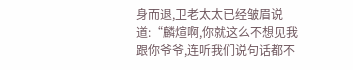身而退,卫老太太已经皱眉说道:“麟煊啊,你就这么不想见我跟你爷爷,连听我们说句话都不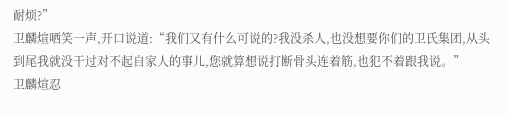耐烦?”
卫麟煊哂笑一声,开口说道:“我们又有什么可说的?我没杀人,也没想要你们的卫氏集团,从头到尾我就没干过对不起自家人的事儿,您就算想说打断骨头连着筋,也犯不着跟我说。”
卫麟煊忍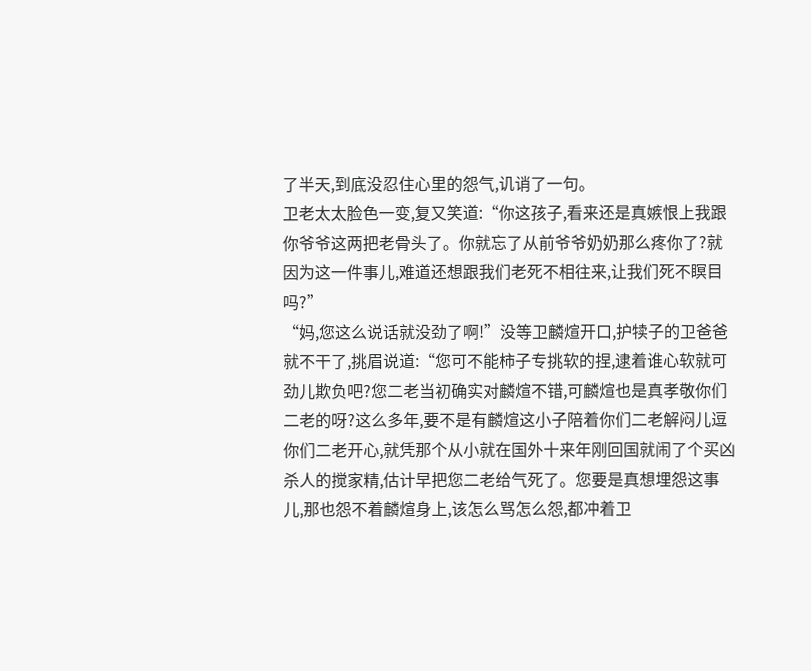了半天,到底没忍住心里的怨气,讥诮了一句。
卫老太太脸色一变,复又笑道:“你这孩子,看来还是真嫉恨上我跟你爷爷这两把老骨头了。你就忘了从前爷爷奶奶那么疼你了?就因为这一件事儿,难道还想跟我们老死不相往来,让我们死不瞑目吗?”
“妈,您这么说话就没劲了啊!”没等卫麟煊开口,护犊子的卫爸爸就不干了,挑眉说道:“您可不能柿子专挑软的捏,逮着谁心软就可劲儿欺负吧?您二老当初确实对麟煊不错,可麟煊也是真孝敬你们二老的呀?这么多年,要不是有麟煊这小子陪着你们二老解闷儿逗你们二老开心,就凭那个从小就在国外十来年刚回国就闹了个买凶杀人的搅家精,估计早把您二老给气死了。您要是真想埋怨这事儿,那也怨不着麟煊身上,该怎么骂怎么怨,都冲着卫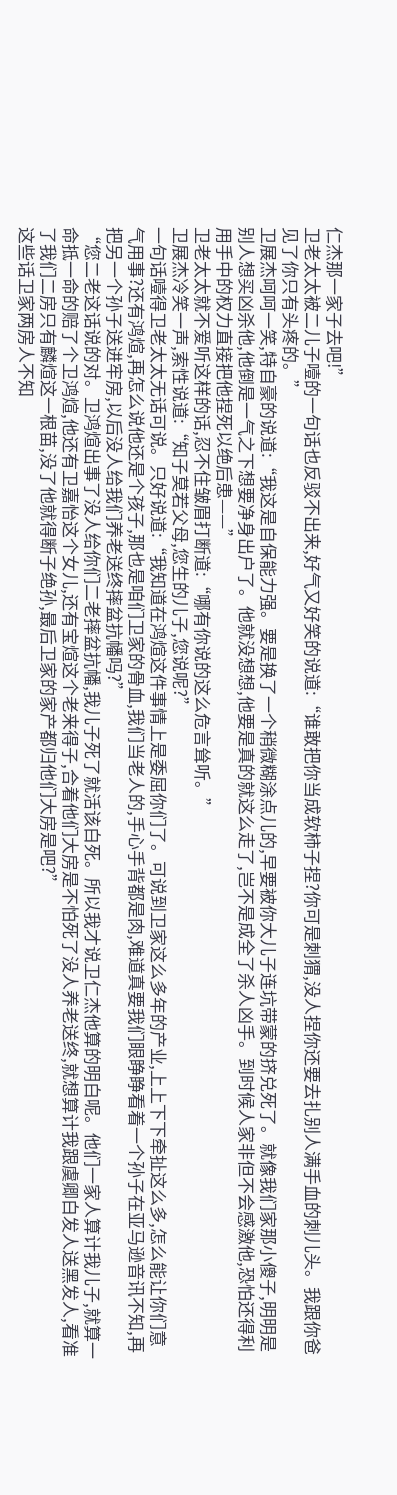仁杰那一家子去吧!”
卫老太太被二儿子噎的一句话也反驳不出来,好气又好笑的说道:“谁敢把你当成软柿子捏?你可是刺猬,没人捏你还要去扎别人满手血的刺儿头。我跟你爸见了你只有头疼的。”
卫展杰呵呵一笑,特自豪的说道:“我这是自保能力强。要是换了一个稍微糊涂点儿的,早要被你大儿子连坑带蒙的挤兑死了。就像我们家那小傻子,明明是别人想买凶杀他,他倒是一气之下想要净身出户了。他就没想想,他要是真的就这么走了,岂不是成全了杀人凶手。到时候人家非但不会感激他,恐怕还得利用手中的权力直接把他捏死以绝后患——”
卫老太太就不爱听这样的话,忍不住皱眉打断道:“哪有你说的这么危言耸听。”
卫展杰冷笑一声,索性说道:“知子莫若父母,您生的儿子,您说呢?”
一句话噎得卫老太太无话可说。只好说道:“我知道在鸿煊这件事情上是委屈你们了。可说到卫家这么多年的产业,上上下下牵扯这么多,怎么能让你们意气用事?还有鸿煊,再怎么说他还是个孩子,那也是咱们卫家的骨血,我们当老人的,手心手背都是肉,难道真要我们眼睁睁看着一个孙子在亚马逊音讯不知,再把另一个孙子送进牢房,以后没人给我们养老送终摔盆抗幡吗?”
“您二老这话说的对。卫鸿煊出事了没人给你们二老摔盆抗幡,我儿子死了就活该白死。所以我才说卫仁杰他算的明白呢。他们一家人算计我儿子,就算一命抵一命的赔了个卫鸿煊,他还有卫嘉怡这个女儿,还有宝煊这个老来得子,合着他们大房是不怕死了没人养老送终,就想算计我跟虞卿白发人送黑发人,看准了我们二房只有麟煊这一根苗,没了他就得断子绝孙,最后卫家的家产都归他们大房是吧?”
这些话卫家两房人不知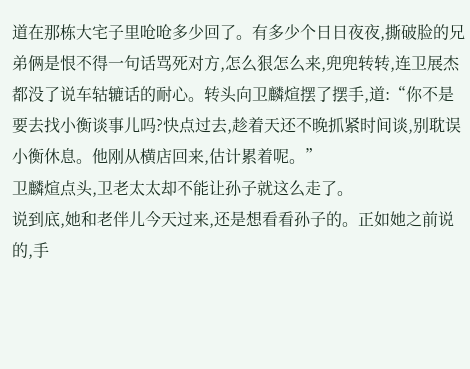道在那栋大宅子里呛呛多少回了。有多少个日日夜夜,撕破脸的兄弟俩是恨不得一句话骂死对方,怎么狠怎么来,兜兜转转,连卫展杰都没了说车轱辘话的耐心。转头向卫麟煊摆了摆手,道:“你不是要去找小衡谈事儿吗?快点过去,趁着天还不晚抓紧时间谈,别耽误小衡休息。他刚从横店回来,估计累着呢。”
卫麟煊点头,卫老太太却不能让孙子就这么走了。
说到底,她和老伴儿今天过来,还是想看看孙子的。正如她之前说的,手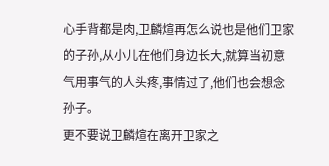心手背都是肉,卫麟煊再怎么说也是他们卫家的子孙,从小儿在他们身边长大,就算当初意气用事气的人头疼,事情过了,他们也会想念孙子。
更不要说卫麟煊在离开卫家之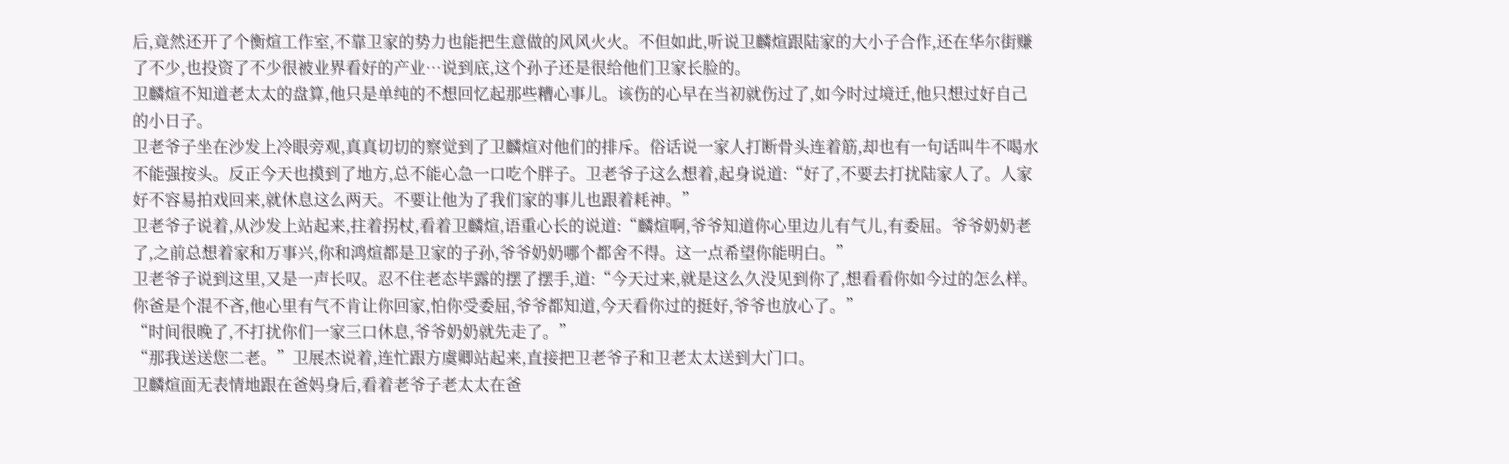后,竟然还开了个衡煊工作室,不靠卫家的势力也能把生意做的风风火火。不但如此,听说卫麟煊跟陆家的大小子合作,还在华尔街赚了不少,也投资了不少很被业界看好的产业…说到底,这个孙子还是很给他们卫家长脸的。
卫麟煊不知道老太太的盘算,他只是单纯的不想回忆起那些糟心事儿。该伤的心早在当初就伤过了,如今时过境迁,他只想过好自己的小日子。
卫老爷子坐在沙发上冷眼旁观,真真切切的察觉到了卫麟煊对他们的排斥。俗话说一家人打断骨头连着筋,却也有一句话叫牛不喝水不能强按头。反正今天也摸到了地方,总不能心急一口吃个胖子。卫老爷子这么想着,起身说道:“好了,不要去打扰陆家人了。人家好不容易拍戏回来,就休息这么两天。不要让他为了我们家的事儿也跟着耗神。”
卫老爷子说着,从沙发上站起来,拄着拐杖,看着卫麟煊,语重心长的说道:“麟煊啊,爷爷知道你心里边儿有气儿,有委屈。爷爷奶奶老了,之前总想着家和万事兴,你和鸿煊都是卫家的子孙,爷爷奶奶哪个都舍不得。这一点希望你能明白。”
卫老爷子说到这里,又是一声长叹。忍不住老态毕露的摆了摆手,道:“今天过来,就是这么久没见到你了,想看看你如今过的怎么样。你爸是个混不吝,他心里有气不肯让你回家,怕你受委屈,爷爷都知道,今天看你过的挺好,爷爷也放心了。”
“时间很晚了,不打扰你们一家三口休息,爷爷奶奶就先走了。”
“那我送送您二老。”卫展杰说着,连忙跟方虞卿站起来,直接把卫老爷子和卫老太太送到大门口。
卫麟煊面无表情地跟在爸妈身后,看着老爷子老太太在爸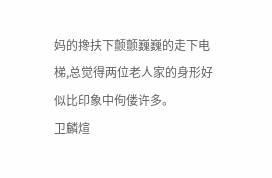妈的搀扶下颤颤巍巍的走下电梯,总觉得两位老人家的身形好似比印象中佝偻许多。
卫麟煊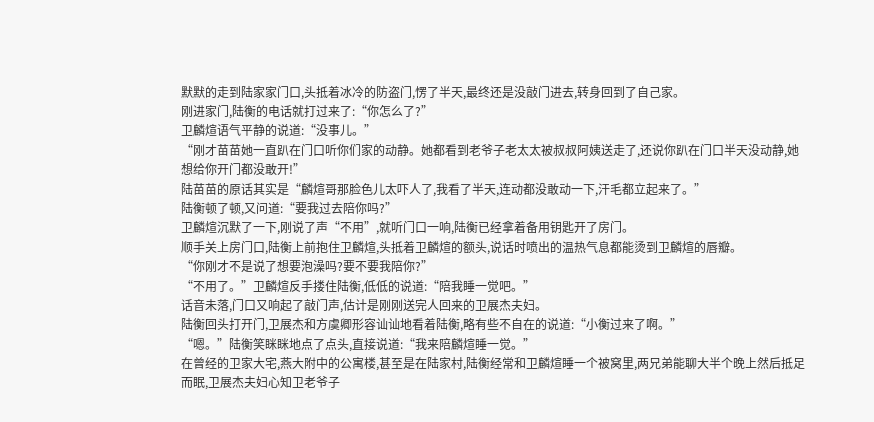默默的走到陆家家门口,头抵着冰冷的防盗门,愣了半天,最终还是没敲门进去,转身回到了自己家。
刚进家门,陆衡的电话就打过来了:“你怎么了?”
卫麟煊语气平静的说道:“没事儿。”
“刚才苗苗她一直趴在门口听你们家的动静。她都看到老爷子老太太被叔叔阿姨送走了,还说你趴在门口半天没动静,她想给你开门都没敢开!”
陆苗苗的原话其实是“麟煊哥那脸色儿太吓人了,我看了半天,连动都没敢动一下,汗毛都立起来了。”
陆衡顿了顿,又问道:“要我过去陪你吗?”
卫麟煊沉默了一下,刚说了声“不用”,就听门口一响,陆衡已经拿着备用钥匙开了房门。
顺手关上房门口,陆衡上前抱住卫麟煊,头抵着卫麟煊的额头,说话时喷出的温热气息都能烫到卫麟煊的唇瓣。
“你刚才不是说了想要泡澡吗?要不要我陪你?”
“不用了。”卫麟煊反手搂住陆衡,低低的说道:“陪我睡一觉吧。”
话音未落,门口又响起了敲门声,估计是刚刚送完人回来的卫展杰夫妇。
陆衡回头打开门,卫展杰和方虞卿形容讪讪地看着陆衡,略有些不自在的说道:“小衡过来了啊。”
“嗯。”陆衡笑眯眯地点了点头,直接说道:“我来陪麟煊睡一觉。”
在曾经的卫家大宅,燕大附中的公寓楼,甚至是在陆家村,陆衡经常和卫麟煊睡一个被窝里,两兄弟能聊大半个晚上然后抵足而眠,卫展杰夫妇心知卫老爷子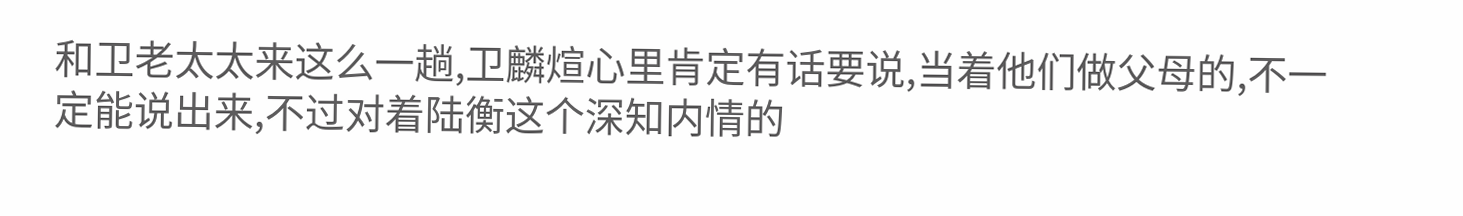和卫老太太来这么一趟,卫麟煊心里肯定有话要说,当着他们做父母的,不一定能说出来,不过对着陆衡这个深知内情的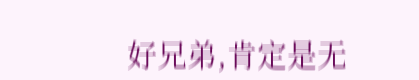好兄弟,肯定是无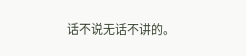话不说无话不讲的。